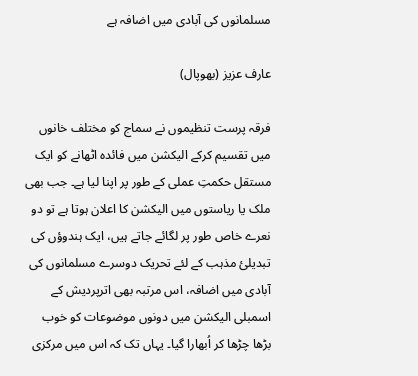مسلمانوں کی آبادی میں اضافہ ہے

عارف عزیز (بھوپال)

فرقہ پرست تنظیموں نے سماج کو مختلف خانوں میں تقسیم کرکے الیکشن میں فائدہ اٹھانے کو ایک مستقل حکمتِ عملی کے طور پر اپنا لیا ہے۔ جب بھی ملک یا ریاستوں میں الیکشن کا اعلان ہوتا ہے تو دو نعرے خاص طور پر لگائے جاتے ہیں، ایک ہندوؤں کی تبدیلیٔ مذہب کے لئے تحریک دوسرے مسلمانوں کی آبادی میں اضافہ، اس مرتبہ بھی اترپردیش کے اسمبلی الیکشن میں دونوں موضوعات کو خوب بڑھا چڑھا کر اُبھارا گیا۔ یہاں تک کہ اس میں مرکزی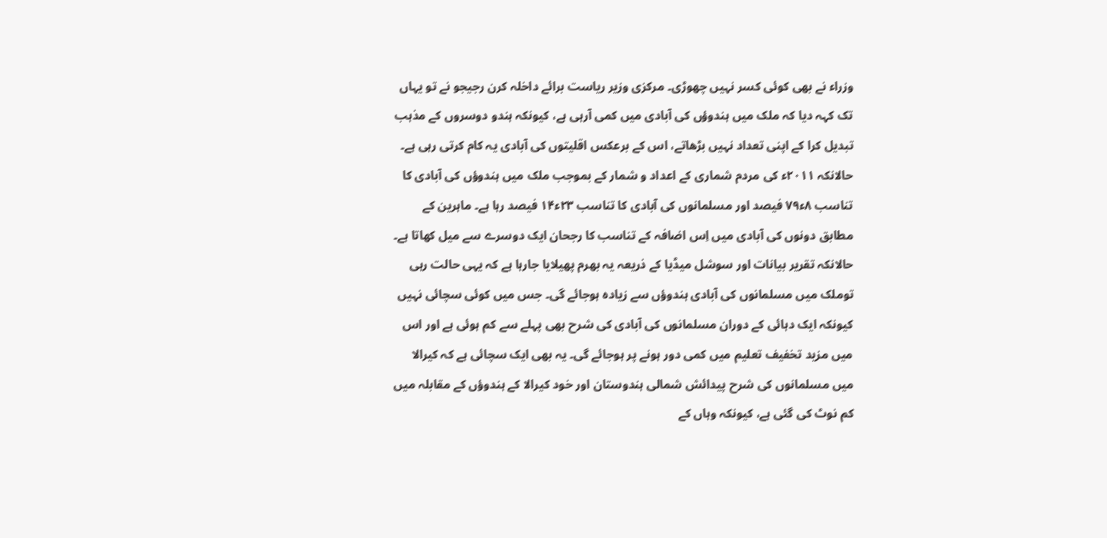وزراء نے بھی کوئی کسر نہیں چھوڑی۔ مرکزی وزیر ریاست برائے داخلہ کرن رجیجو نے تو یہاں تک کہہ دیا کہ ملک میں ہندوؤں کی آبادی میں کمی آرہی ہے، کیونکہ ہندو دوسروں کے مذہب تبدیل کرا کے اپنی تعداد نہیں بڑھاتے، اس کے برعکس اقلیتوں کی آبادی یہ کام کرتی رہی ہے۔
حالانکہ ۲۰۱۱ء کی مردم شماری کے اعداد و شمار کے بموجب ملک میں ہندوؤں کی آبادی کا تناسب ۸ء۷۹ فیصد اور مسلمانوں کی آبادی کا تناسب ۲۳ء۱۴ فیصد رہا ہے۔ ماہرین کے مطابق دونوں کی آبادی میں اِس اضافہ کے تناسب کا رجحان ایک دوسرے سے میل کھاتا ہے۔ حالانکہ تقریر بیانات اور سوشل میڈیا کے ذریعہ یہ بھرم پھیلایا جارہا ہے کہ یہی حالت رہی توملک میں مسلمانوں کی آبادی ہندوؤں سے زیادہ ہوجائے گی۔ جس میں کوئی سچائی نہیں کیونکہ ایک دہائی کے دوران مسلمانوں کی آبادی کی شرح بھی پہلے سے کم ہوئی ہے اور اس میں مزید تخفیف تعلیم میں کمی دور ہونے پر ہوجائے گی۔ یہ بھی ایک سچائی ہے کہ کیرالا میں مسلمانوں کی شرح پیدائش شمالی ہندوستان اور خود کیرالا کے ہندوؤں کے مقابلہ میں کم نوٹ کی گئی ہے، کیونکہ وہاں کے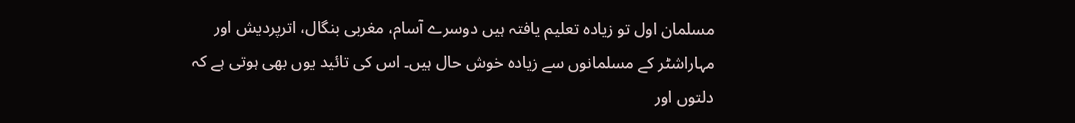مسلمان اول تو زیادہ تعلیم یافتہ ہیں دوسرے آسام، مغربی بنگال، اترپردیش اور مہاراشٹر کے مسلمانوں سے زیادہ خوش حال ہیں۔ اس کی تائید یوں بھی ہوتی ہے کہ دلتوں اور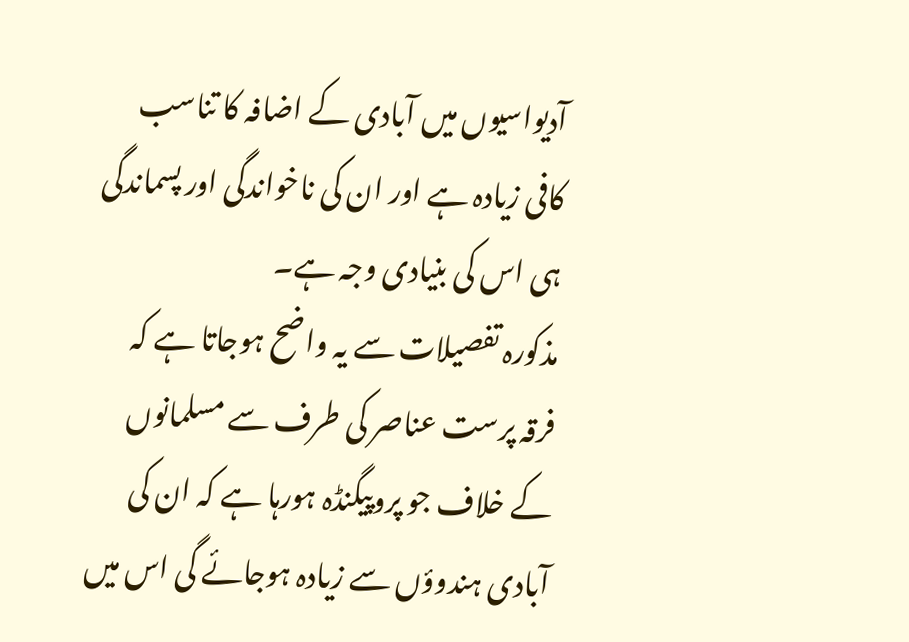آدیواسیوں میں آبادی کے اضافہ کا تناسب کافی زیادہ ہے اور ان کی ناخواندگی اور پسماندگی ہی اس کی بنیادی وجہ ہے۔
مذکورہ تفصیلات سے یہ واضح ہوجاتا ہے کہ فرقہ پرست عناصر کی طرف سے مسلمانوں کے خلاف جو پروپیگنڈہ ہورہا ہے کہ ان کی آبادی ہندوؤں سے زیادہ ہوجائے گی اس میں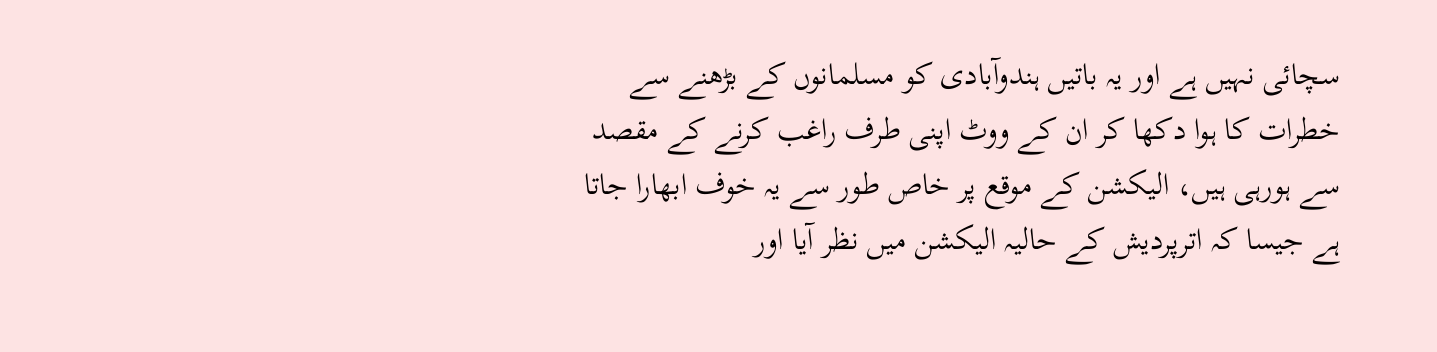سچائی نہیں ہے اور یہ باتیں ہندوآبادی کو مسلمانوں کے بڑھنے سے خطرات کا ہوا دکھا کر ان کے ووٹ اپنی طرف راغب کرنے کے مقصد سے ہورہی ہیں، الیکشن کے موقع پر خاص طور سے یہ خوف ابھارا جاتا ہے جیسا کہ اترپردیش کے حالیہ الیکشن میں نظر آیا اور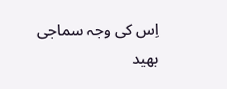اِس کی وجہ سماجی بھید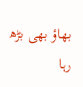بھاؤ بھی بڑھ رہا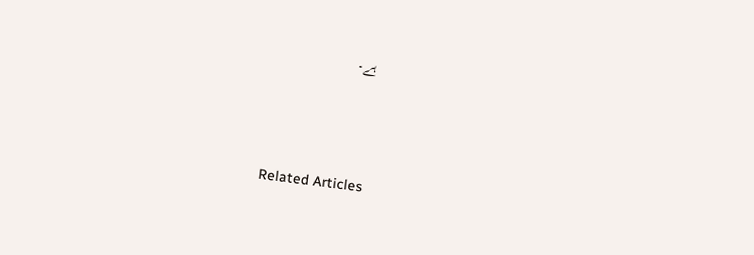ہے۔



Related Articles